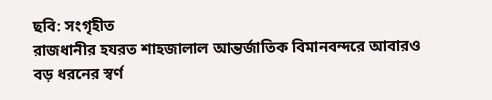ছবি: সংগৃহীত
রাজধানীর হযরত শাহজালাল আন্তর্জাতিক বিমানবন্দরে আবারও বড় ধরনের স্বর্ণ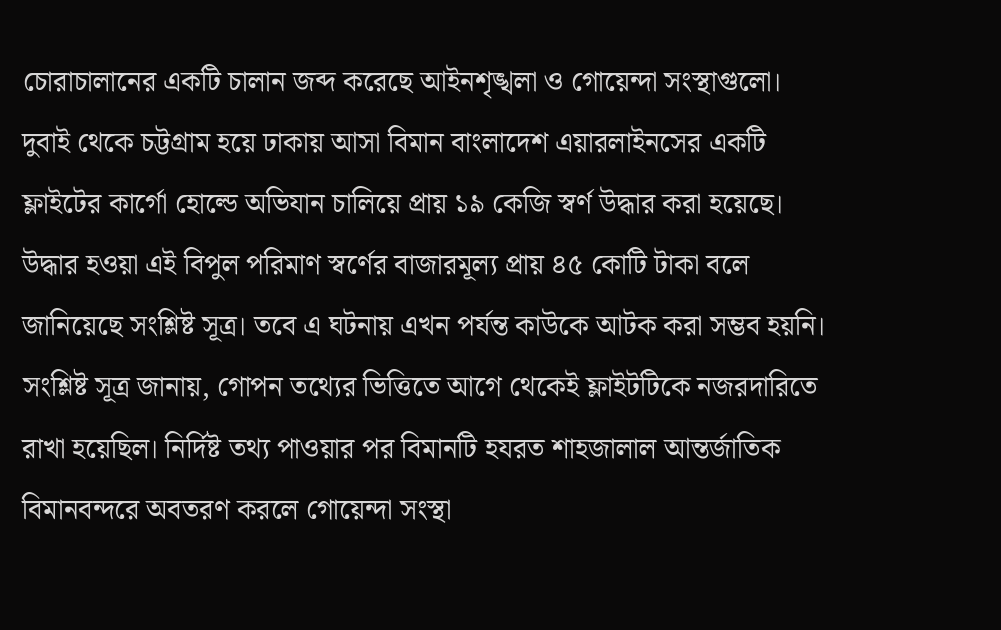চোরাচালানের একটি চালান জব্দ করেছে আইনশৃঙ্খলা ও গোয়েন্দা সংস্থাগুলো। দুবাই থেকে চট্টগ্রাম হয়ে ঢাকায় আসা বিমান বাংলাদেশ এয়ারলাইনসের একটি ফ্লাইটের কার্গো হোল্ডে অভিযান চালিয়ে প্রায় ১৯ কেজি স্বর্ণ উদ্ধার করা হয়েছে। উদ্ধার হওয়া এই বিপুল পরিমাণ স্বর্ণের বাজারমূল্য প্রায় ৪৫ কোটি টাকা বলে জানিয়েছে সংশ্লিষ্ট সূত্র। তবে এ ঘটনায় এখন পর্যন্ত কাউকে আটক করা সম্ভব হয়নি।
সংশ্লিষ্ট সূত্র জানায়, গোপন তথ্যের ভিত্তিতে আগে থেকেই ফ্লাইটটিকে নজরদারিতে রাখা হয়েছিল। নির্দিষ্ট তথ্য পাওয়ার পর বিমানটি হযরত শাহজালাল আন্তর্জাতিক বিমানবন্দরে অবতরণ করলে গোয়েন্দা সংস্থা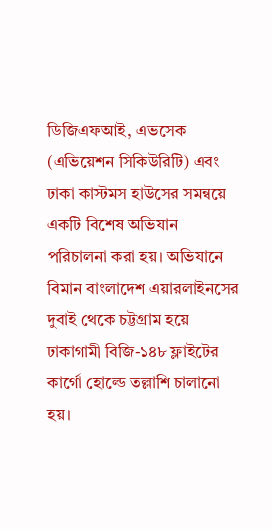ডিজিএফআই, এভসেক (এভিয়েশন সিকিউরিটি) এবং ঢাকা কাস্টমস হাউসের সমন্বয়ে একটি বিশেষ অভিযান পরিচালনা করা হয়। অভিযানে বিমান বাংলাদেশ এয়ারলাইনসের দুবাই থেকে চট্টগ্রাম হয়ে ঢাকাগামী বিজি-১৪৮ ফ্লাইটের কার্গো হোল্ডে তল্লাশি চালানো হয়।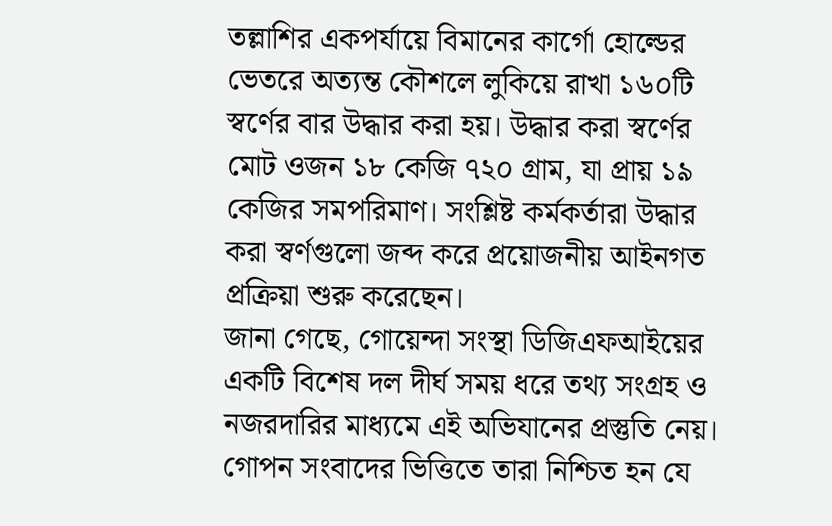তল্লাশির একপর্যায়ে বিমানের কার্গো হোল্ডের ভেতরে অত্যন্ত কৌশলে লুকিয়ে রাখা ১৬০টি স্বর্ণের বার উদ্ধার করা হয়। উদ্ধার করা স্বর্ণের মোট ওজন ১৮ কেজি ৭২০ গ্রাম, যা প্রায় ১৯ কেজির সমপরিমাণ। সংশ্লিষ্ট কর্মকর্তারা উদ্ধার করা স্বর্ণগুলো জব্দ করে প্রয়োজনীয় আইনগত প্রক্রিয়া শুরু করেছেন।
জানা গেছে, গোয়েন্দা সংস্থা ডিজিএফআইয়ের একটি বিশেষ দল দীর্ঘ সময় ধরে তথ্য সংগ্রহ ও নজরদারির মাধ্যমে এই অভিযানের প্রস্তুতি নেয়। গোপন সংবাদের ভিত্তিতে তারা নিশ্চিত হন যে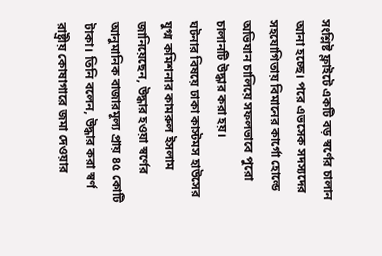সংশ্লিষ্ট ফ্লাইটে একটি বড় স্বর্ণের চালান আনা হচ্ছে। পরে এভসেক সদস্যদের সহযোগিতায় বিমানের কার্গো হোল্ডে অভিযান চালিয়ে সফলভাবে পুরো চালানটি উদ্ধার করা হয়।
ঘটনার বিষয়ে ঢাকা কাস্টমস হাউসের যুগ্ম কমিশনার কামরুল ইসলাম জানিয়েছেন, উদ্ধার হওয়া স্বর্ণের আনুমানিক বাজারমূল্য প্রায় ৪৫ কোটি টাকা। তিনি বলেন, উদ্ধার করা স্বর্ণ রাষ্ট্রীয় কোষাগারে জমা দেওয়ার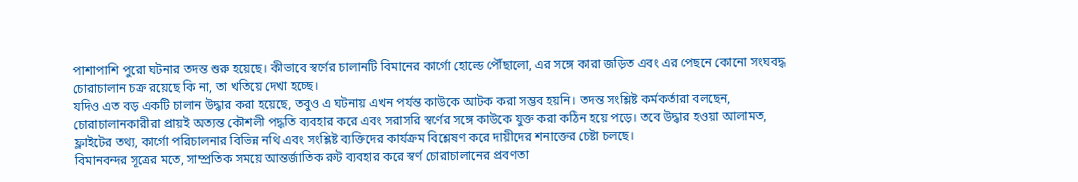পাশাপাশি পুরো ঘটনার তদন্ত শুরু হয়েছে। কীভাবে স্বর্ণের চালানটি বিমানের কার্গো হোল্ডে পৌঁছালো, এর সঙ্গে কারা জড়িত এবং এর পেছনে কোনো সংঘবদ্ধ চোরাচালান চক্র রয়েছে কি না, তা খতিয়ে দেখা হচ্ছে।
যদিও এত বড় একটি চালান উদ্ধার করা হয়েছে, তবুও এ ঘটনায় এখন পর্যন্ত কাউকে আটক করা সম্ভব হয়নি। তদন্ত সংশ্লিষ্ট কর্মকর্তারা বলছেন, চোরাচালানকারীরা প্রায়ই অত্যন্ত কৌশলী পদ্ধতি ব্যবহার করে এবং সরাসরি স্বর্ণের সঙ্গে কাউকে যুক্ত করা কঠিন হয়ে পড়ে। তবে উদ্ধার হওয়া আলামত, ফ্লাইটের তথ্য, কার্গো পরিচালনার বিভিন্ন নথি এবং সংশ্লিষ্ট ব্যক্তিদের কার্যক্রম বিশ্লেষণ করে দায়ীদের শনাক্তের চেষ্টা চলছে।
বিমানবন্দর সূত্রের মতে, সাম্প্রতিক সময়ে আন্তর্জাতিক রুট ব্যবহার করে স্বর্ণ চোরাচালানের প্রবণতা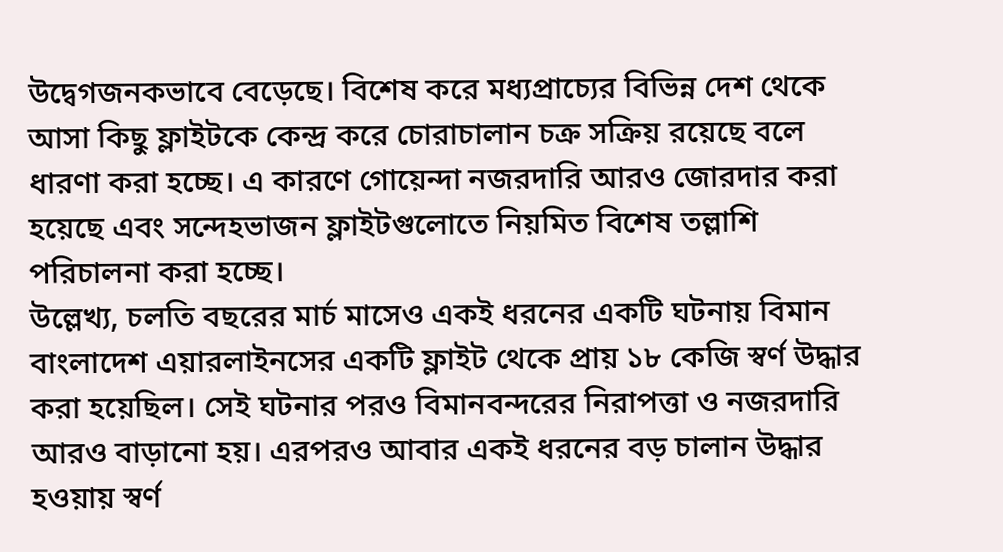উদ্বেগজনকভাবে বেড়েছে। বিশেষ করে মধ্যপ্রাচ্যের বিভিন্ন দেশ থেকে আসা কিছু ফ্লাইটকে কেন্দ্র করে চোরাচালান চক্র সক্রিয় রয়েছে বলে ধারণা করা হচ্ছে। এ কারণে গোয়েন্দা নজরদারি আরও জোরদার করা হয়েছে এবং সন্দেহভাজন ফ্লাইটগুলোতে নিয়মিত বিশেষ তল্লাশি পরিচালনা করা হচ্ছে।
উল্লেখ্য, চলতি বছরের মার্চ মাসেও একই ধরনের একটি ঘটনায় বিমান বাংলাদেশ এয়ারলাইনসের একটি ফ্লাইট থেকে প্রায় ১৮ কেজি স্বর্ণ উদ্ধার করা হয়েছিল। সেই ঘটনার পরও বিমানবন্দরের নিরাপত্তা ও নজরদারি আরও বাড়ানো হয়। এরপরও আবার একই ধরনের বড় চালান উদ্ধার হওয়ায় স্বর্ণ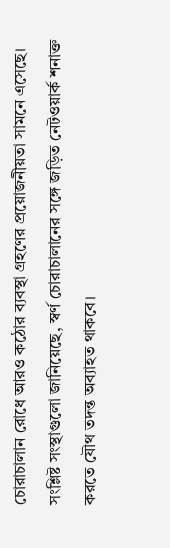চোরাচালান রোধে আরও কঠোর ব্যবস্থা গ্রহণের প্রয়োজনীয়তা সামনে এসেছে।
সংশ্লিষ্ট সংস্থাগুলো জানিয়েছে, স্বর্ণ চোরাচালানের সঙ্গে জড়িত নেটওয়ার্ক শনাক্ত করতে যৌথ তদন্ত অব্যাহত থাকবে।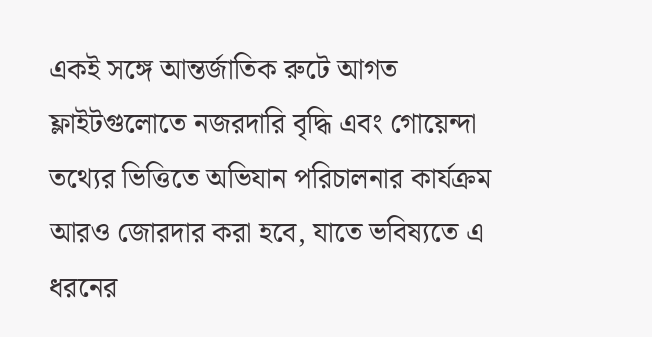একই সঙ্গে আন্তর্জাতিক রুটে আগত ফ্লাইটগুলোতে নজরদারি বৃদ্ধি এবং গোয়েন্দা তথ্যের ভিত্তিতে অভিযান পরিচালনার কার্যক্রম আরও জোরদার করা হবে, যাতে ভবিষ্যতে এ ধরনের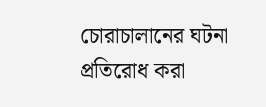চোরাচালানের ঘটনা প্রতিরোধ করা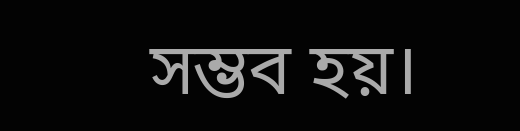সম্ভব হয়।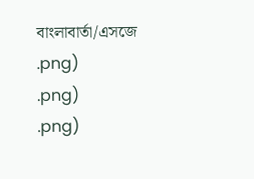বাংলাবার্তা/এসজে
.png)
.png)
.png)